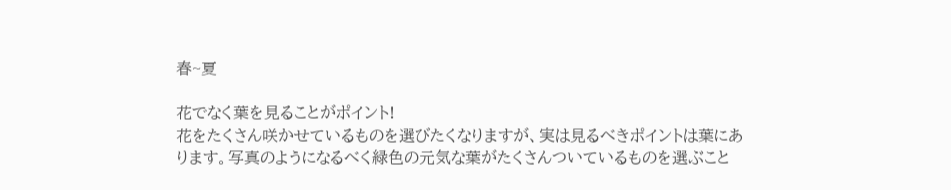春~夏

花でなく葉を見ることがポイント!
花をたくさん咲かせているものを選びたくなりますが、実は見るべきポイントは葉にあります。写真のようになるべく緑色の元気な葉がたくさんついているものを選ぶこと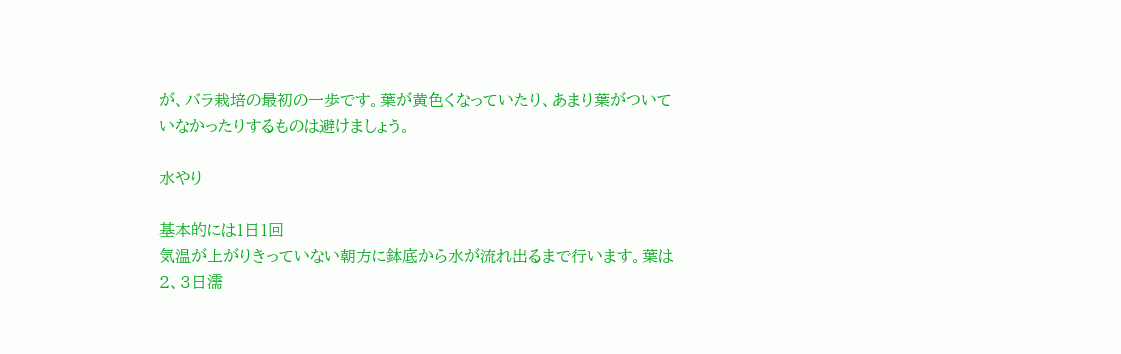が、バラ栽培の最初の一歩です。葉が黄色くなっていたり、あまり葉がついていなかったりするものは避けましょう。

水やり

基本的には1日1回
気温が上がりきっていない朝方に鉢底から水が流れ出るまで行います。葉は2、3日濡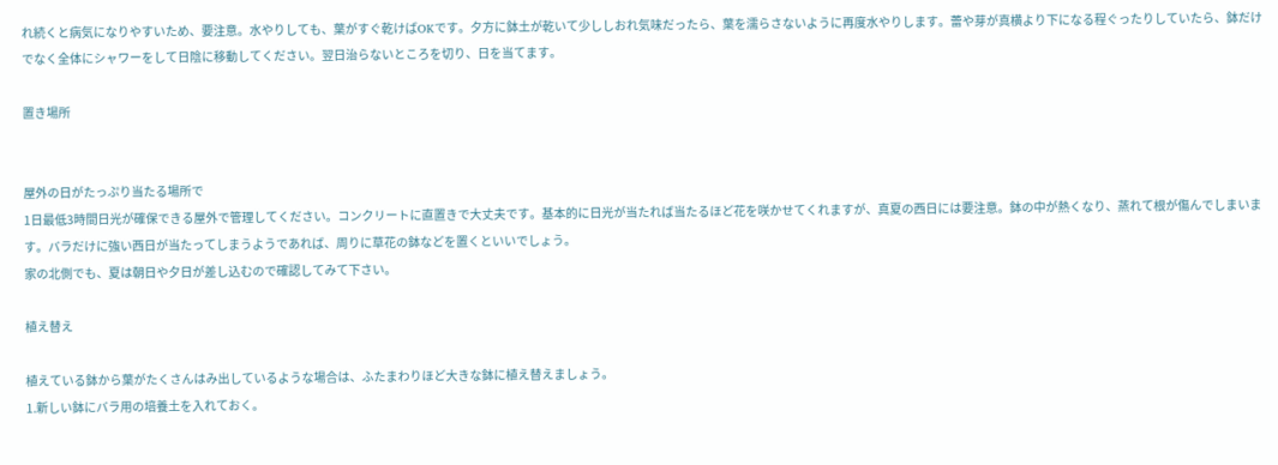れ続くと病気になりやすいため、要注意。水やりしても、葉がすぐ乾けばOKです。夕方に鉢土が乾いて少ししおれ気味だったら、葉を濡らさないように再度水やりします。蕾や芽が真横より下になる程ぐったりしていたら、鉢だけでなく全体にシャワーをして日陰に移動してください。翌日治らないところを切り、日を当てます。

置き場所


屋外の日がたっぷり当たる場所で
1日最低3時間日光が確保できる屋外で管理してください。コンクリートに直置きで大丈夫です。基本的に日光が当たれば当たるほど花を咲かせてくれますが、真夏の西日には要注意。鉢の中が熱くなり、蒸れて根が傷んでしまいます。バラだけに強い西日が当たってしまうようであれば、周りに草花の鉢などを置くといいでしょう。
家の北側でも、夏は朝日や夕日が差し込むので確認してみて下さい。

植え替え

植えている鉢から葉がたくさんはみ出しているような場合は、ふたまわりほど大きな鉢に植え替えましょう。
1.新しい鉢にバラ用の培養土を入れておく。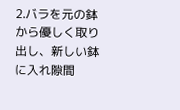2.バラを元の鉢から優しく取り出し、新しい鉢に入れ隙間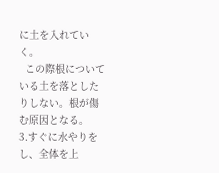に土を入れていく。
  この際根についている土を落としたりしない。根が傷む原因となる。
3.すぐに水やりをし、全体を上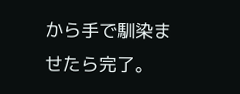から手で馴染ませたら完了。